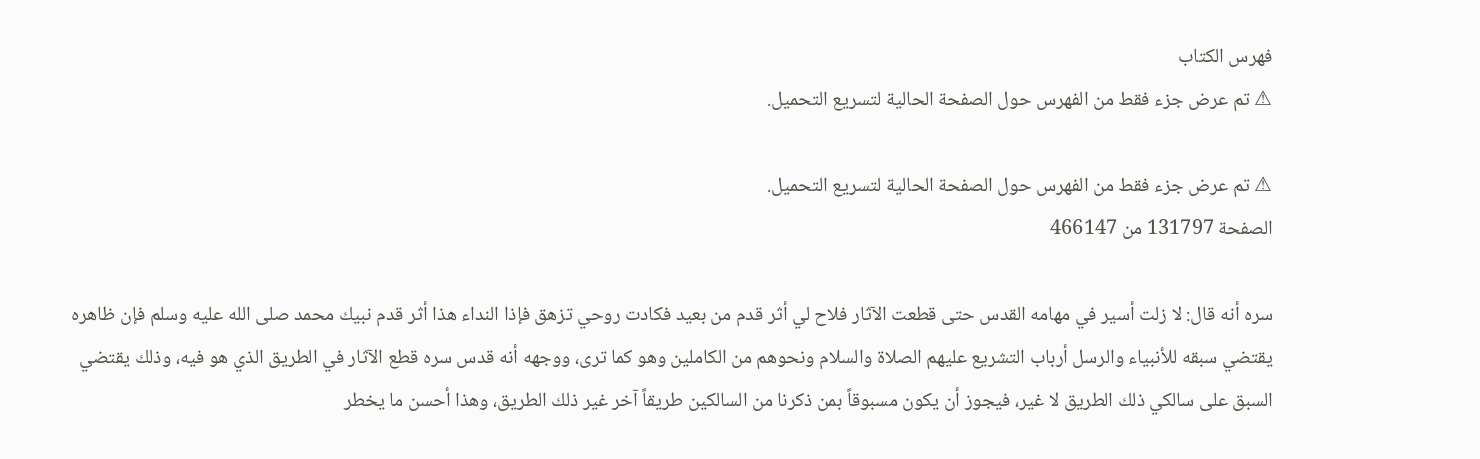فهرس الكتاب
⚠ تم عرض جزء فقط من الفهرس حول الصفحة الحالية لتسريع التحميل.

⚠ تم عرض جزء فقط من الفهرس حول الصفحة الحالية لتسريع التحميل.
الصفحة 131797 من 466147

سره أنه قال: لا زلت أسير في مهامه القدس حتى قطعت الآثار فلاح لي أثر قدم من بعيد فكادت روحي تزهق فإذا النداء هذا أثر قدم نبيك محمد صلى الله عليه وسلم فإن ظاهره يقتضي سبقه للأنبياء والرسل أرباب التشريع عليهم الصلاة والسلام ونحوهم من الكاملين وهو كما ترى، ووجهه أنه قدس سره قطع الآثار في الطريق الذي هو فيه، وذلك يقتضي السبق على سالكي ذلك الطريق لا غير، فيجوز أن يكون مسبوقاً بمن ذكرنا من السالكين طريقاً آخر غير ذلك الطريق، وهذا أحسن ما يخطر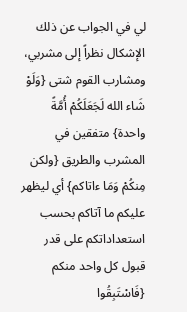لي في الجواب عن ذلك الإشكال نظراً إلى مشربي، ومشارب القوم شتى {وَلَوْ شَاء الله لَجَعَلَكُمْ أُمَّةً واحدة} متفقين في المشرب والطريق {ولكن مِنكُمْ وَمَا ءاتاكم} أي ليظهر عليكم ما آتاكم بحسب استعداداتكم على قدر قبول كل واحد منكم {فَاسْتَبِقُوا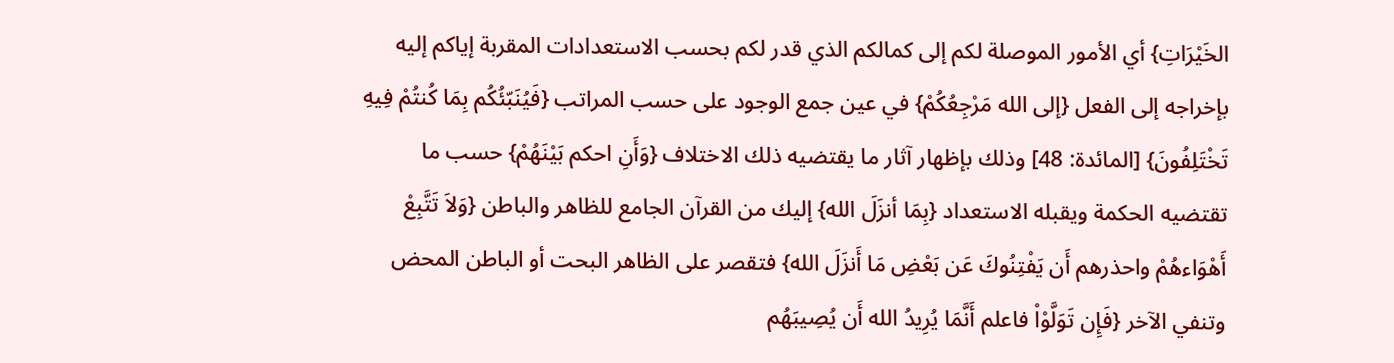الخَيْرَاتِ} أي الأمور الموصلة لكم إلى كمالكم الذي قدر لكم بحسب الاستعدادات المقربة إياكم إليه بإخراجه إلى الفعل {إلى الله مَرْجِعُكُمْ} في عين جمع الوجود على حسب المراتب {فَيُنَبّئُكُم بِمَا كُنتُمْ فِيهِ تَخْتَلِفُونَ} [المائدة: 48] وذلك بإظهار آثار ما يقتضيه ذلك الاختلاف {وَأَنِ احكم بَيْنَهُمْ} حسب ما تقتضيه الحكمة ويقبله الاستعداد {بِمَا أنزَلَ الله} إليك من القرآن الجامع للظاهر والباطن {وَلاَ تَتَّبِعْ أَهْوَاءهُمْ واحذرهم أَن يَفْتِنُوكَ عَن بَعْضِ مَا أَنزَلَ الله} فتقصر على الظاهر البحت أو الباطن المحض وتنفي الآخر {فَإِن تَوَلَّوْاْ فاعلم أَنَّمَا يُرِيدُ الله أَن يُصِيبَهُم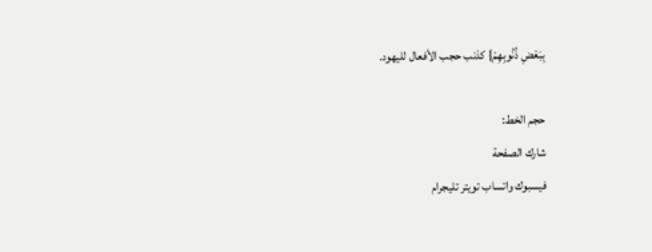بِبَعْضِ ذُنُوبِهِمْ} كذنب حجب الأفعال لليهود.

حجم الخط:
شارك الصفحة
فيسبوك واتساب تويتر تليجرام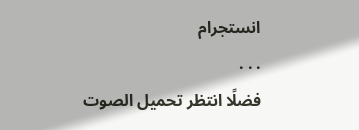انستجرام
. . .
فضلًا انتظر تحميل الصوت